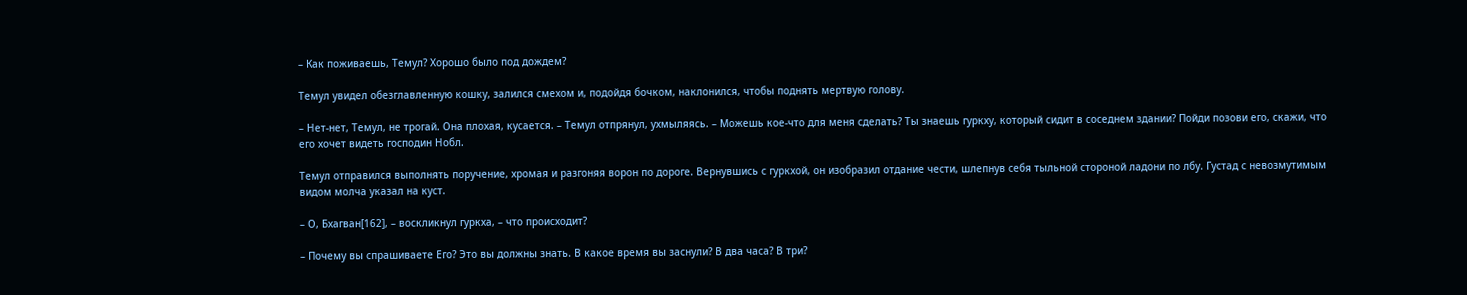– Как поживаешь, Темул? Хорошо было под дождем?

Темул увидел обезглавленную кошку, залился смехом и, подойдя бочком, наклонился, чтобы поднять мертвую голову.

– Нет-нет, Темул, не трогай. Она плохая, кусается. – Темул отпрянул, ухмыляясь. – Можешь кое-что для меня сделать? Ты знаешь гуркху, который сидит в соседнем здании? Пойди позови его, скажи, что его хочет видеть господин Нобл.

Темул отправился выполнять поручение, хромая и разгоняя ворон по дороге. Вернувшись с гуркхой, он изобразил отдание чести, шлепнув себя тыльной стороной ладони по лбу. Густад с невозмутимым видом молча указал на куст.

– О, Бхагван[162], – воскликнул гуркха, – что происходит?

– Почему вы спрашиваете Его? Это вы должны знать. В какое время вы заснули? В два часа? В три?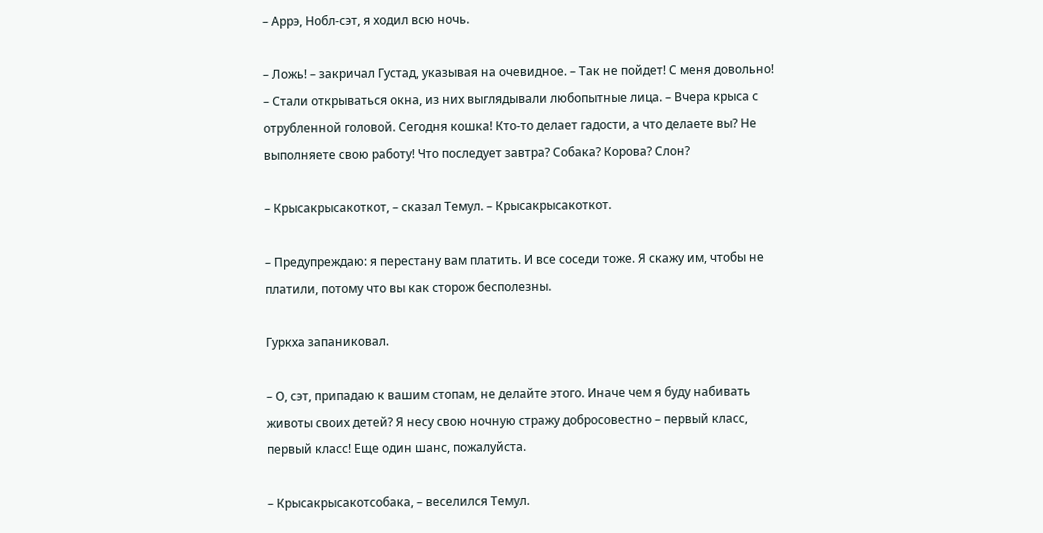– Аррэ, Нобл-сэт, я ходил всю ночь.

– Ложь! – закричал Густад, указывая на очевидное. – Так не пойдет! С меня довольно! – Стали открываться окна, из них выглядывали любопытные лица. – Вчера крыса с отрубленной головой. Сегодня кошка! Кто-то делает гадости, а что делаете вы? Не выполняете свою работу! Что последует завтра? Собака? Корова? Слон?

– Крысакрысакоткот, – сказал Темул. – Крысакрысакоткот.

– Предупреждаю: я перестану вам платить. И все соседи тоже. Я скажу им, чтобы не платили, потому что вы как сторож бесполезны.

Гуркха запаниковал.

– О, сэт, припадаю к вашим стопам, не делайте этого. Иначе чем я буду набивать животы своих детей? Я несу свою ночную стражу добросовестно – первый класс, первый класс! Еще один шанс, пожалуйста.

– Крысакрысакотсобака, – веселился Темул.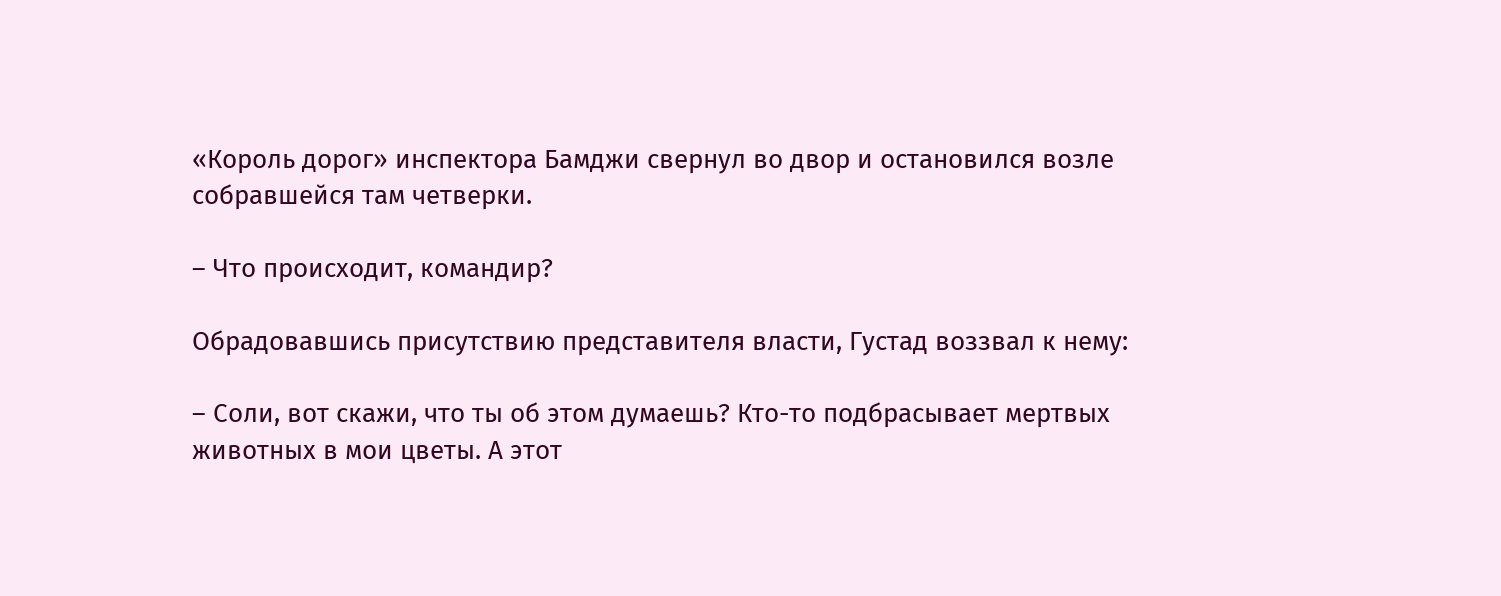«Король дорог» инспектора Бамджи свернул во двор и остановился возле собравшейся там четверки.

– Что происходит, командир?

Обрадовавшись присутствию представителя власти, Густад воззвал к нему:

– Соли, вот скажи, что ты об этом думаешь? Кто-то подбрасывает мертвых животных в мои цветы. А этот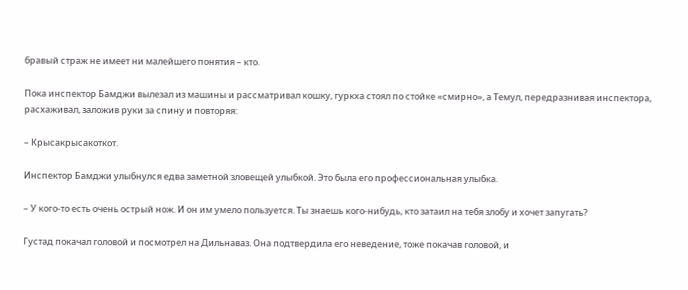бравый страж не имеет ни малейшего понятия – кто.

Пока инспектор Бамджи вылезал из машины и рассматривал кошку, гуркха стоял по стойке «смирно», а Темул, передразнивая инспектора, расхаживал, заложив руки за спину и повторяя:

– Крысакрысакоткот.

Инспектор Бамджи улыбнулся едва заметной зловещей улыбкой. Это была его профессиональная улыбка.

– У кого-то есть очень острый нож. И он им умело пользуется. Ты знаешь кого-нибудь, кто затаил на тебя злобу и хочет запугать?

Густад покачал головой и посмотрел на Дильнаваз. Она подтвердила его неведение, тоже покачав головой, и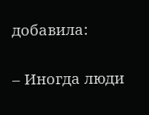добавила:

– Иногда люди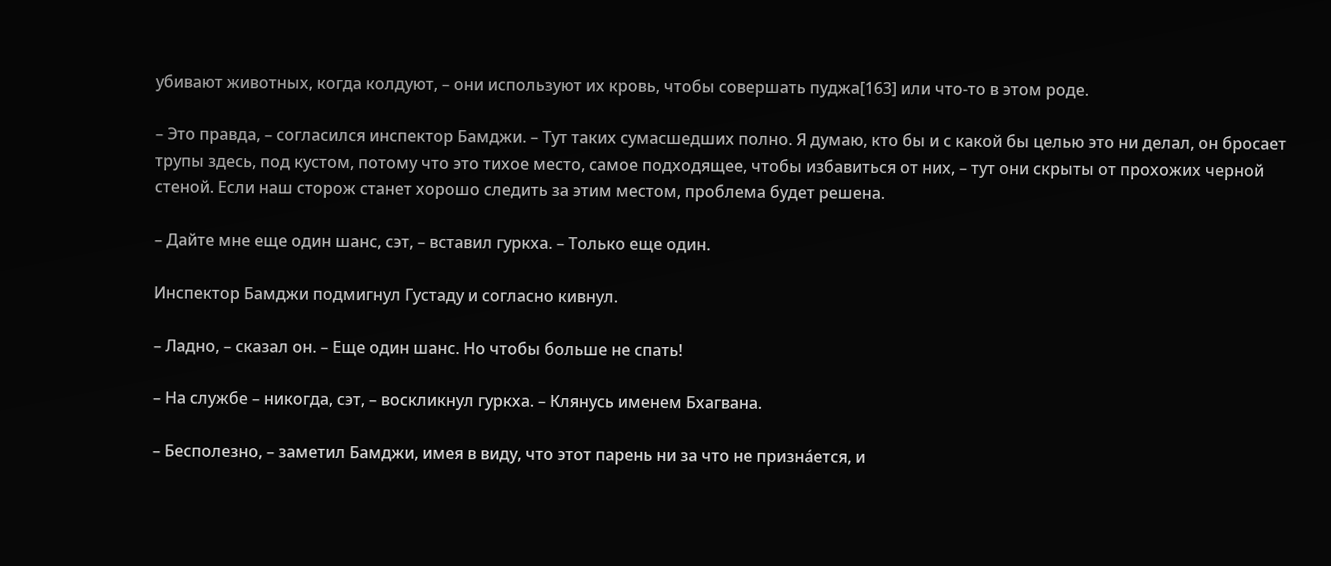убивают животных, когда колдуют, – они используют их кровь, чтобы совершать пуджа[163] или что-то в этом роде.

– Это правда, – согласился инспектор Бамджи. – Тут таких сумасшедших полно. Я думаю, кто бы и с какой бы целью это ни делал, он бросает трупы здесь, под кустом, потому что это тихое место, самое подходящее, чтобы избавиться от них, – тут они скрыты от прохожих черной стеной. Если наш сторож станет хорошо следить за этим местом, проблема будет решена.

– Дайте мне еще один шанс, сэт, – вставил гуркха. – Только еще один.

Инспектор Бамджи подмигнул Густаду и согласно кивнул.

– Ладно, – сказал он. – Еще один шанс. Но чтобы больше не спать!

– На службе – никогда, сэт, – воскликнул гуркха. – Клянусь именем Бхагвана.

– Бесполезно, – заметил Бамджи, имея в виду, что этот парень ни за что не признáется, и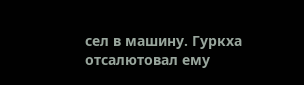сел в машину. Гуркха отсалютовал ему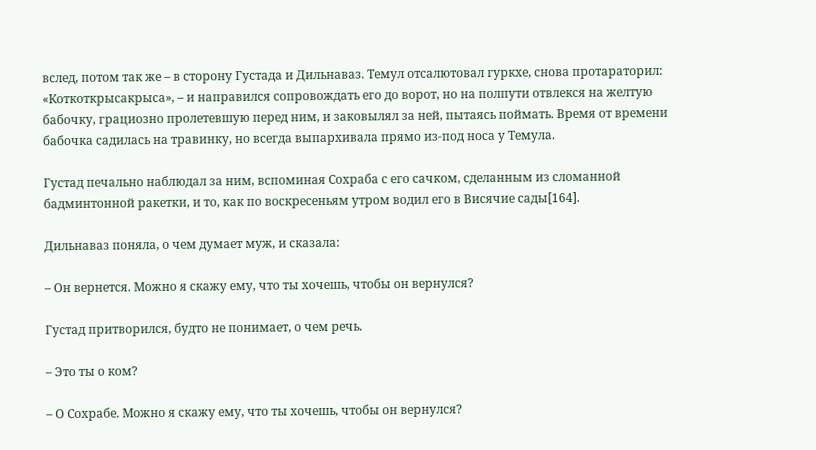вслед, потом так же – в сторону Густада и Дильнаваз. Темул отсалютовал гуркхе, снова протараторил: «Коткоткрысакрыса», – и направился сопровождать его до ворот, но на полпути отвлекся на желтую бабочку, грациозно пролетевшую перед ним, и заковылял за ней, пытаясь поймать. Время от времени бабочка садилась на травинку, но всегда выпархивала прямо из-под носа у Темула.

Густад печально наблюдал за ним, вспоминая Сохраба с его сачком, сделанным из сломанной бадминтонной ракетки, и то, как по воскресеньям утром водил его в Висячие сады[164].

Дильнаваз поняла, о чем думает муж, и сказала:

– Он вернется. Можно я скажу ему, что ты хочешь, чтобы он вернулся?

Густад притворился, будто не понимает, о чем речь.

– Это ты о ком?

– О Сохрабе. Можно я скажу ему, что ты хочешь, чтобы он вернулся?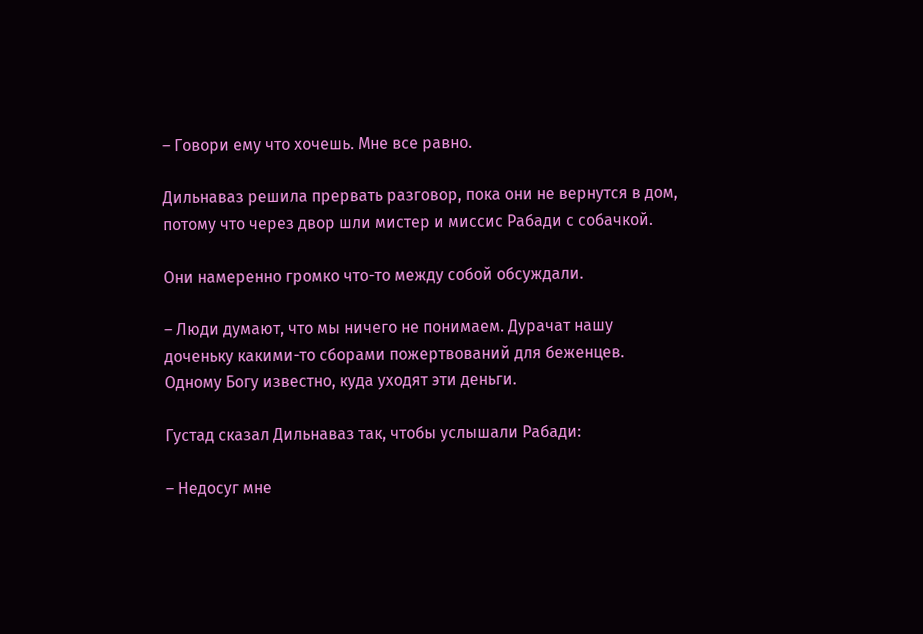– Говори ему что хочешь. Мне все равно.

Дильнаваз решила прервать разговор, пока они не вернутся в дом, потому что через двор шли мистер и миссис Рабади с собачкой.

Они намеренно громко что-то между собой обсуждали.

– Люди думают, что мы ничего не понимаем. Дурачат нашу доченьку какими-то сборами пожертвований для беженцев. Одному Богу известно, куда уходят эти деньги.

Густад сказал Дильнаваз так, чтобы услышали Рабади:

– Недосуг мне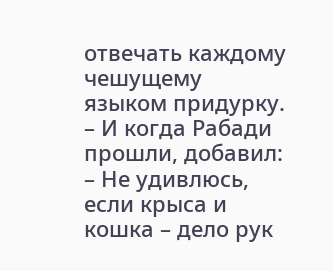отвечать каждому чешущему языком придурку. – И когда Рабади прошли, добавил: – Не удивлюсь, если крыса и кошка – дело рук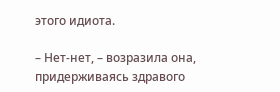этого идиота.

– Нет-нет, – возразила она, придерживаясь здравого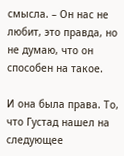смысла. – Он нас не любит, это правда, но не думаю, что он способен на такое.

И она была права. То, что Густад нашел на следующее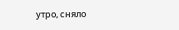утро, сняло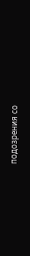подозрения со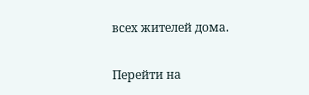всех жителей дома.

Перейти на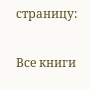страницу:

Все книги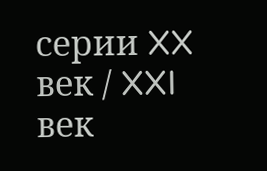серии XX век / XXI век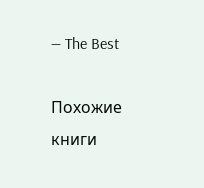— The Best

Похожие книги